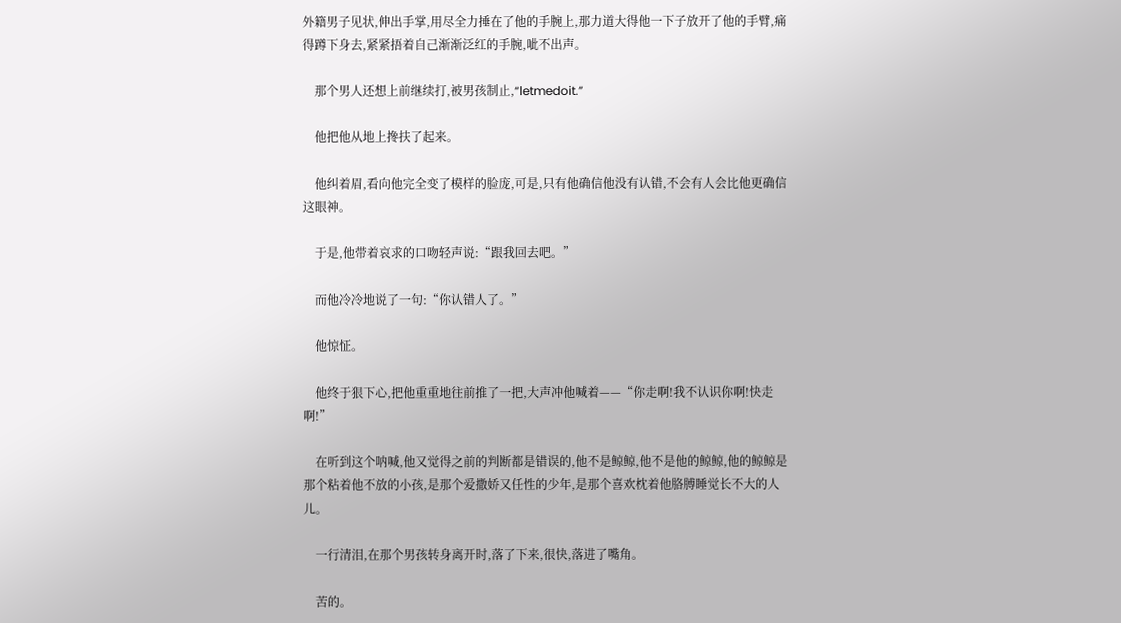外籍男子见状,伸出手掌,用尽全力捶在了他的手腕上,那力道大得他一下子放开了他的手臂,痛得蹲下身去,紧紧捂着自己渐渐泛红的手腕,呲不出声。

    那个男人还想上前继续打,被男孩制止,“letmedoit.”

    他把他从地上搀扶了起来。

    他纠着眉,看向他完全变了模样的脸庞,可是,只有他确信他没有认错,不会有人会比他更确信这眼神。

    于是,他带着哀求的口吻轻声说:“跟我回去吧。”

    而他冷冷地说了一句:“你认错人了。”

    他惊怔。

    他终于狠下心,把他重重地往前推了一把,大声冲他喊着——“你走啊!我不认识你啊!快走啊!”

    在听到这个呐喊,他又觉得之前的判断都是错误的,他不是鲸鲸,他不是他的鲸鲸,他的鲸鲸是那个粘着他不放的小孩,是那个爱撒娇又任性的少年,是那个喜欢枕着他胳膊睡觉长不大的人儿。

    一行清泪,在那个男孩转身离开时,落了下来,很快,落进了嘴角。

    苦的。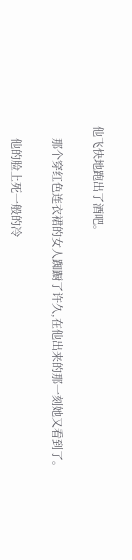他飞快地跑出了酒吧。

    那个穿红色连衣裙的女人踟蹰了许久,在他出来的那一刻她又看到了。

    他的脸上死一般的冷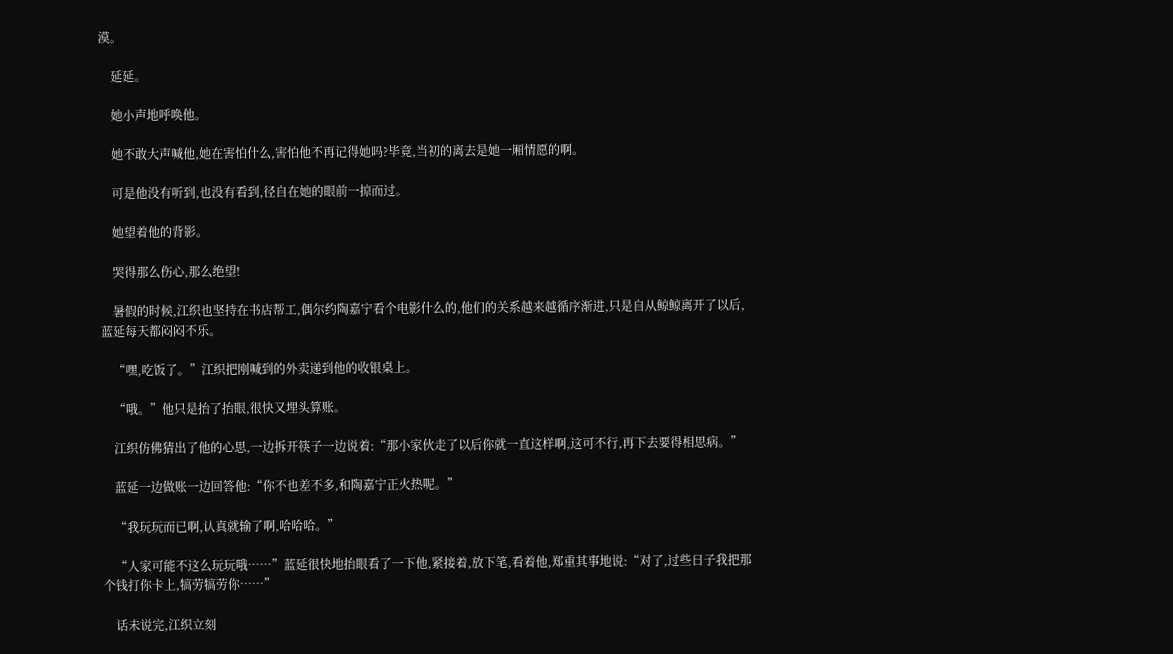漠。

    延延。

    她小声地呼唤他。

    她不敢大声喊他,她在害怕什么,害怕他不再记得她吗?毕竟,当初的离去是她一厢情愿的啊。

    可是他没有听到,也没有看到,径自在她的眼前一掠而过。

    她望着他的背影。

    哭得那么伤心,那么绝望!

    暑假的时候,江织也坚持在书店帮工,偶尔约陶嘉宁看个电影什么的,他们的关系越来越循序渐进,只是自从鲸鲸离开了以后,蓝延每天都闷闷不乐。

    “嘿,吃饭了。”江织把刚喊到的外卖递到他的收银桌上。

    “哦。”他只是抬了抬眼,很快又埋头算账。

    江织仿佛猜出了他的心思,一边拆开筷子一边说着:“那小家伙走了以后你就一直这样啊,这可不行,再下去要得相思病。”

    蓝延一边做账一边回答他:“你不也差不多,和陶嘉宁正火热呢。”

    “我玩玩而已啊,认真就输了啊,哈哈哈。”

    “人家可能不这么玩玩哦……”蓝延很快地抬眼看了一下他,紧接着,放下笔,看着他,郑重其事地说:“对了,过些日子我把那个钱打你卡上,犒劳犒劳你……”

    话未说完,江织立刻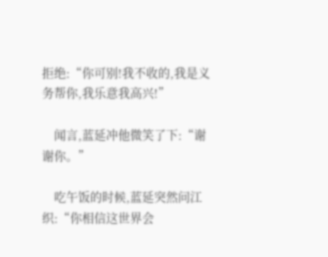拒绝:“你可别!我不收的,我是义务帮你,我乐意我高兴!”

    闻言,蓝延冲他微笑了下:“谢谢你。”

    吃午饭的时候,蓝延突然问江织:“你相信这世界会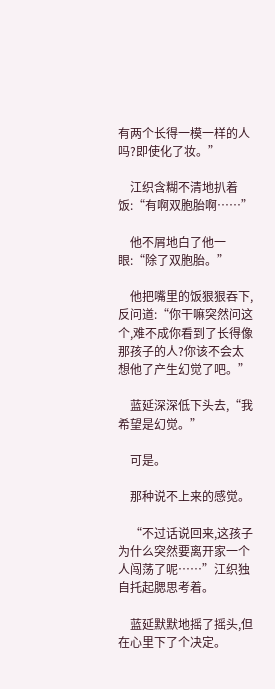有两个长得一模一样的人吗?即使化了妆。”

    江织含糊不清地扒着饭:“有啊双胞胎啊……”

    他不屑地白了他一眼:“除了双胞胎。”

    他把嘴里的饭狠狠吞下,反问道:“你干嘛突然问这个,难不成你看到了长得像那孩子的人?你该不会太想他了产生幻觉了吧。”

    蓝延深深低下头去,“我希望是幻觉。”

    可是。

    那种说不上来的感觉。

    “不过话说回来,这孩子为什么突然要离开家一个人闯荡了呢……”江织独自托起腮思考着。

    蓝延默默地摇了摇头,但在心里下了个决定。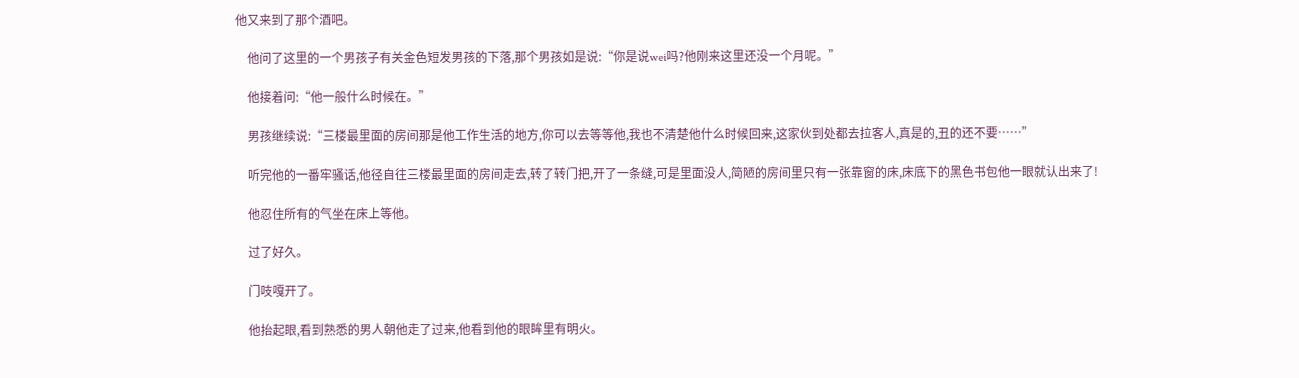他又来到了那个酒吧。

    他问了这里的一个男孩子有关金色短发男孩的下落,那个男孩如是说:“你是说wei吗?他刚来这里还没一个月呢。”

    他接着问:“他一般什么时候在。”

    男孩继续说:“三楼最里面的房间那是他工作生活的地方,你可以去等等他,我也不清楚他什么时候回来,这家伙到处都去拉客人,真是的,丑的还不要……”

    听完他的一番牢骚话,他径自往三楼最里面的房间走去,转了转门把,开了一条缝,可是里面没人,简陋的房间里只有一张靠窗的床,床底下的黑色书包他一眼就认出来了!

    他忍住所有的气坐在床上等他。

    过了好久。

    门吱嘎开了。

    他抬起眼,看到熟悉的男人朝他走了过来,他看到他的眼眸里有明火。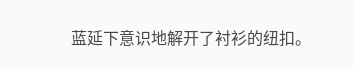蓝延下意识地解开了衬衫的纽扣。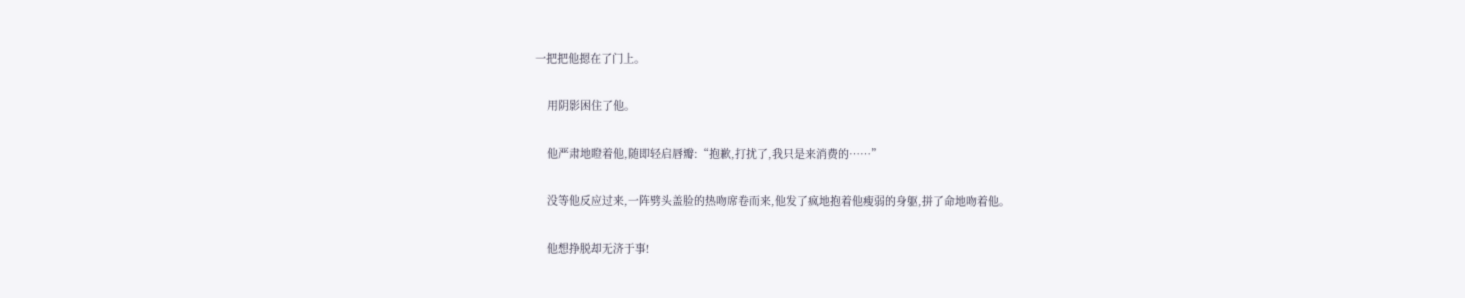一把把他摁在了门上。

    用阴影困住了他。

    他严肃地瞪着他,随即轻启唇瓣:“抱歉,打扰了,我只是来消费的……”

    没等他反应过来,一阵劈头盖脸的热吻席卷而来,他发了疯地抱着他瘦弱的身躯,拼了命地吻着他。

    他想挣脱却无济于事!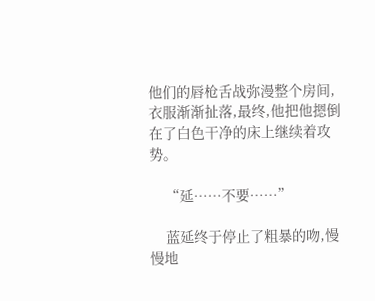他们的唇枪舌战弥漫整个房间,衣服渐渐扯落,最终,他把他摁倒在了白色干净的床上继续着攻势。

    “延……不要……”

    蓝延终于停止了粗暴的吻,慢慢地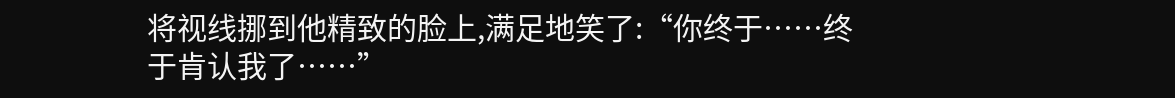将视线挪到他精致的脸上,满足地笑了:“你终于……终于肯认我了……”